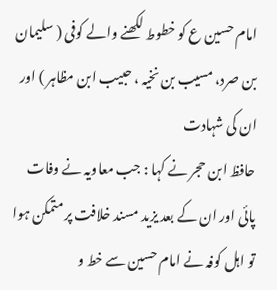امام حسین ع کو خطوط لکھنے والے کوفی ( سلیمان بن صرد، مسیب بن نخیہ ، حبیب ابن مظاہر ) اور ان کی شہادت
حافظ ابن حجر نے کہا : جب معاویہ نے وفات پائی اور ان کے بعد یزید مسند خلافت پر متمکن ہوا تو اہل کوفہ نے امام حسین سے خط و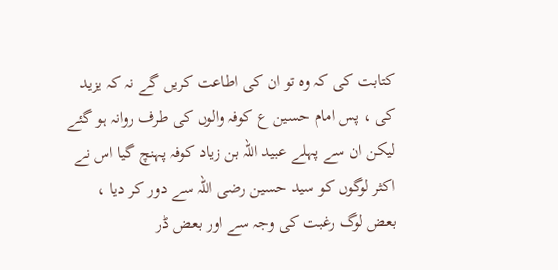کتابت کی کہ وہ تو ان کی اطاعت کریں گے نہ کہ یزید کی ، پس امام حسین ع کوفہ والوں کی طرف روانہ ہو گئے لیکن ان سے پہلے عبید اللہ بن زیاد کوفہ پہنچ گیا اس نے اکثر لوگوں کو سید حسین رضی اللہ سے دور کر دیا ، بعض لوگ رغبت کی وجہ سے اور بعض ڈر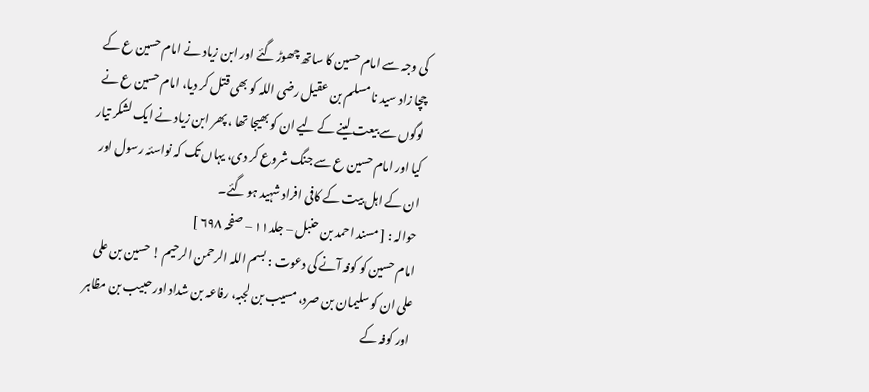کی وجہ سے امام حسین کا ساتھ چھوڑ گئے اور ابن زیاد نے امام حسین ع کے چچا زاد سید نا مسلم بن عقیل رضی اللہ کو بھی قتل کر دیا، امام حسین ع نے لوگوں سے بیعت لینے کے لیے ان کو بھیجا تھا ، پھر ابن زیاد نے ایک لشکر تیار کیا اور امام حسین ع سے جنگ شروع کر دی، یہاں تک کہ نواسئہ رسول اور ان کے اہل بیت کے کافی افراد شہید ہو گئے۔
حوالہ : [ مسند احمد بن حنبل – جلد١١ – صفحہ ٦٩٨ ]
امام حسین کو کوفہ آنے کی دعوت : بسم اللہ الرحمن الرحیم ! حسین بن علی علی ان کو سلیمان بن صرد، مسیب بن لجبہ، رفاعہ بن شداد اور حبیب بن مظاہر اور کوفہ کے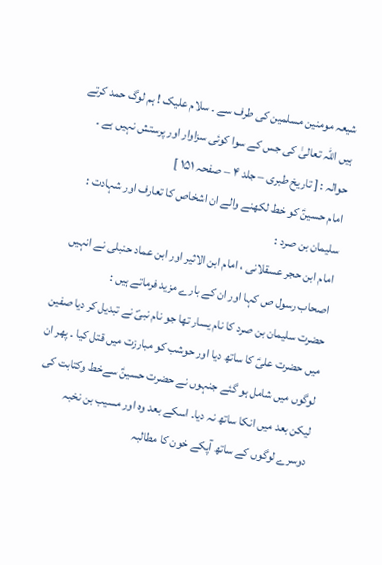شیعہ مومنین مسلمین کی طرف سے ۔ سلام علیک ! ہم لوگ حمد کرتے ہیں اللہ تعالیٰ کی جس کے سوا کوئی سزاوار اور پرستش نہیں ہے ۔
حوالہ : [ تاریخ طبری – جلد ۴ – صفحہ ١۵١ ]
امام حسینؑ کو خط لکھنے والے ان اشخاص کا تعارف اور شہادت :
سلیمان بن صرد :
امام ابن حجر عسقلانی ، امام ابن الاثیر اور ابن عماد حنبلی نے انہیں اصحاب رسول ص کہا اور ان کے بارے مزید فرماتے ہیں :
حضرت سلیمان بن صرد کا نام یسار تھا جو نام نبیؐ نے تبدیل کر دیا صفین میں حضرت علیؑ کا ساتھ دیا اور حوشب کو مبارزت میں قتل کیا ۔ پھر ان لوگوں میں شامل ہو گئے جنہوں نے حضرت حسینؑ سےخط وکتابت کی لیکن بعد میں انکا ساتھ نہ دیا۔ اسکے بعد وہ اور مسیب بن نخبہ دوسرے لوگوں کے ساتھ آپکے خون کا مطالبہ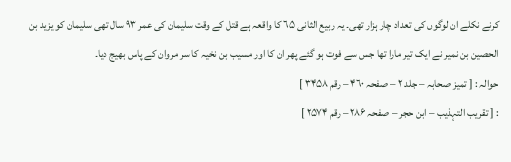کرنے نکلے ان لوگوں کی تعداد چار ہزار تھی۔ یہ ربیع الثانی ٦۵ کا واقعہ ہے قتل کے وقت سلیمان کی عمر ٩٣ سال تھی سلیمان کو یزید بن الحصین بن نمیر نے ایک تیر مارا تھا جس سے فوت ہو گئے پھر ان کا اور مسیب بن نخیہ کا سر مروان کے پاس بھیج دیا۔
حوالہ : [ تمیز صحابہ – جلد ٢ – صفحہ ۴٦٠ – رقم ٣۴۵٨ ]
: [ تقریب التہذیب – ابن حجر – صفحہ ۲۸۶ – رقم ۲۵۷۴ ]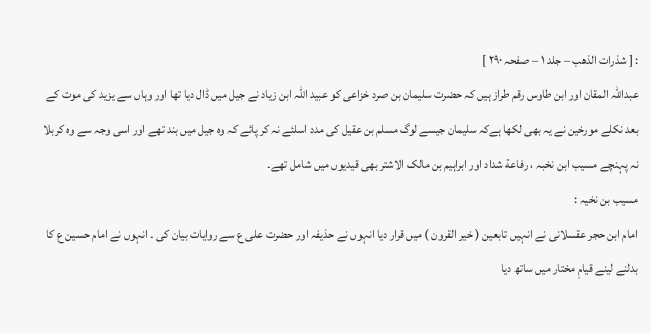: [ شذرات الذھب – جلد ۱ – صفحہ ۲۹۰ ]
عبداللہ المقان اور ابن طاوس رقم طراز ہیں کہ حضرت سلیمان بن صرد خزاعی کو عبید اللہ ابن زیاد نے جیل میں ڈال دیا تھا اور وہاں سے یزید کی موت کے بعد نکلے مورخین نے یہ بھی لکھا ہےکہ سلیمان جیسے لوگ مسلم بن عقیل کی مدد اسلئے نہ کر پائے کہ وہ جیل میں بند تھے اور اسی وجہ سے وہ کربلا نہ پہنچے مسیب ابن نخبہ ، رفاعة شداد اور ابراہیم بن مالک الاشتر بھی قیدیوں میں شامل تھے۔
مسیب بن نخیہ :
امام ابن حجر عقسلانی نے انہیں تابعین ( خیر القرون ) میں قرار دیا انہوں نے حذیفہ اور حضرت علی ع سے روایات بیان کی ۔ انہوں نے امام حسین ع کا بدلنے لینے قیامِ مختار میں ساتھ دیا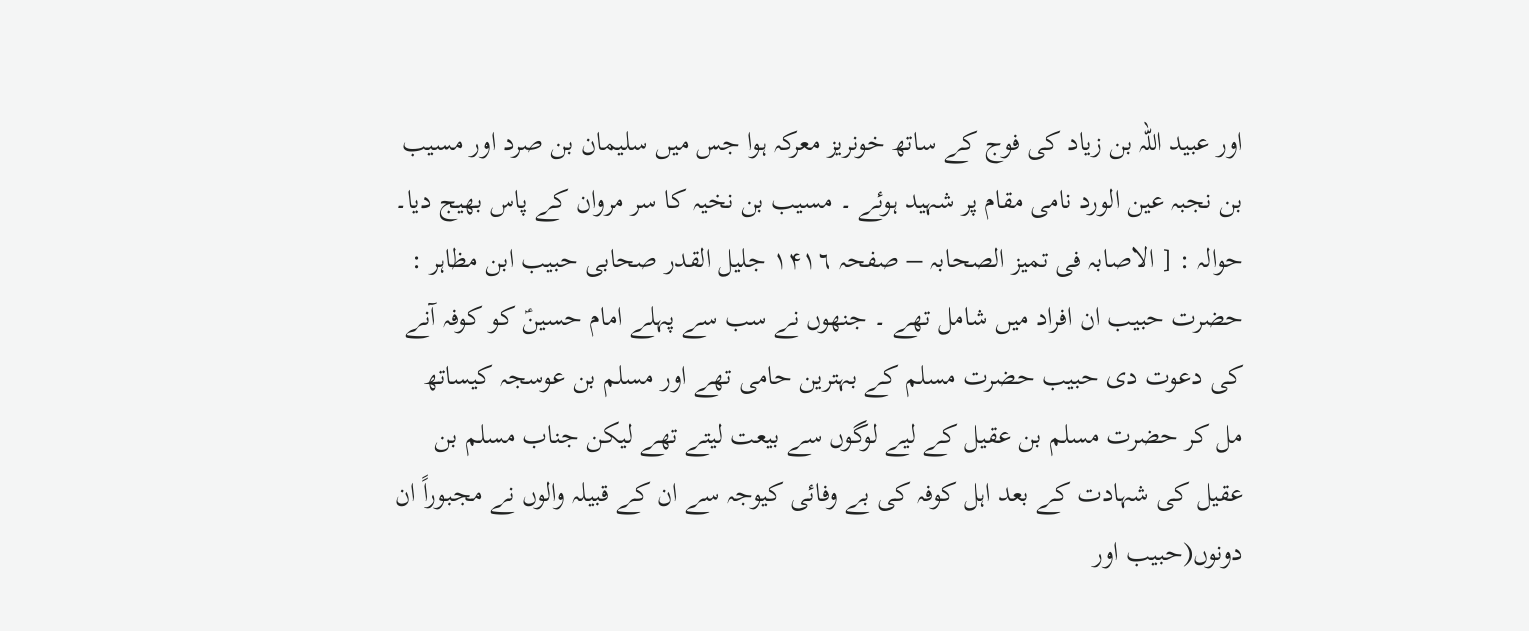اور عبید اللہ بن زیاد کی فوج کے ساتھ خونریز معرکہ ہوا جس میں سلیمان بن صرد اور مسیب بن نجبہ عین الورد نامی مقام پر شہید ہوئے ۔ مسیب بن نخیہ کا سر مروان کے پاس بھیج دیا۔
حوالہ : [ الاصابہ فی تمیز الصحابہ – صفحہ ١۴١٦ جلیل القدر صحابی حبیب ابن مظاہر :
حضرت حبیب ان افراد میں شامل تھے ۔ جنھوں نے سب سے پہلے امام حسینؑ کو کوفہ آنے کی دعوت دی حبیب حضرت مسلم کے بہترین حامی تھے اور مسلم بن عوسجہ کیساتھ مل کر حضرت مسلم بن عقیل کے لیے لوگوں سے بیعت لیتے تھے لیکن جناب مسلم بن عقیل کی شہادت کے بعد اہل کوفہ کی بے وفائی کیوجہ سے ان کے قبیلہ والوں نے مجبوراً ان دونوں(حبیب اور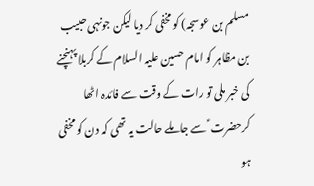مسلم بن عوسجہ) کو مخفی کر دیا لیکن جونہی حبیب بن مظاہر کو امام حسین علیہ السلام کے کربلا پہنچنے کی خبر ملی تو رات کے وقت سے فائدہ اٹھا کرحضرت ؑ سے جاملے حالت یہ تھی کہ دن کو مخفی ہو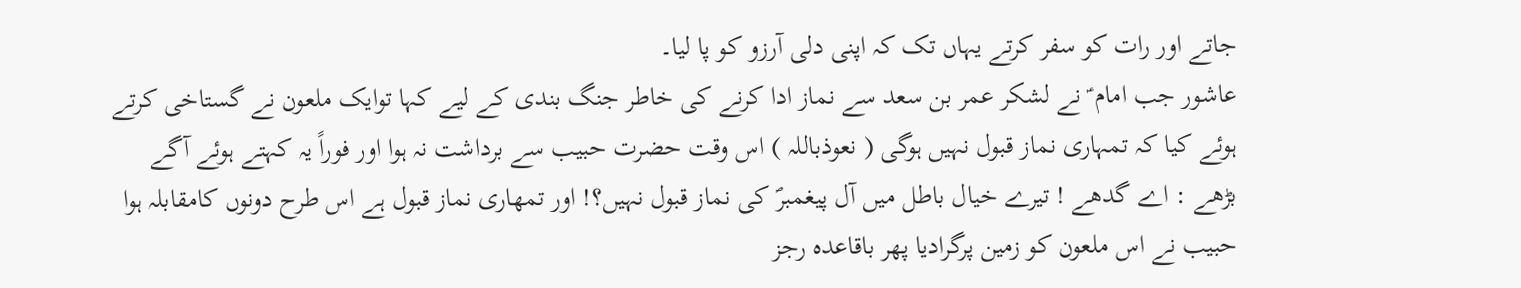جاتے اور رات کو سفر کرتے یہاں تک کہ اپنی دلی آرزو کو پا لیا۔
عاشور جب امام ؑ نے لشکر عمر بن سعد سے نماز ادا کرنے کی خاطر جنگ بندی کے لیے کہا توایک ملعون نے گستاخی کرتے ہوئے کیا کہ تمہاری نماز قبول نہیں ہوگی ( نعوذباللہ ) اس وقت حضرت حبیب سے برداشت نہ ہوا اور فوراً یہ کہتے ہوئے آگے بڑھے : اے گدھے ! تیرے خیال باطل میں آل پیغمبرؐ کی نماز قبول نہیں؟! اور تمھاری نماز قبول ہے اس طرح دونوں کامقابلہ ہوا حبیب نے اس ملعون کو زمین پرگرادیا پھر باقاعدہ رجز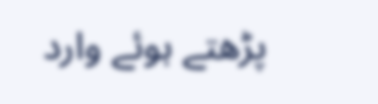پڑھتے ہوئے وارد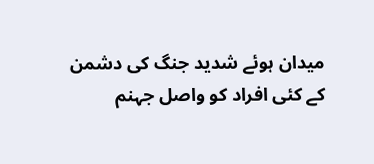میدان ہوئے شدید جنگ کی دشمن کے کئی افراد کو واصل جہنم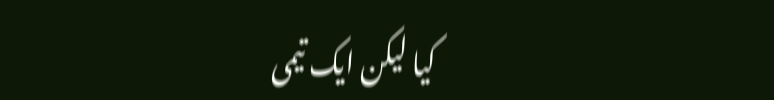کیا لیکن ایک تیمی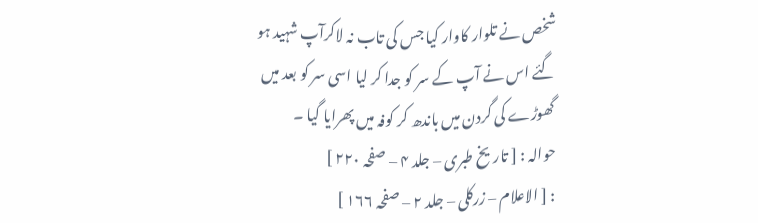شخص نے تلوار کاوار کیا جس کی تاب نہ لاکرآپ شہید ہو گئے اس نے آپ کے سر کو جدا کر لیا اسی سر کو بعد میں گھوڑے کی گردن میں باندھ کر کوفہ میں پھرایا گیا ۔
حوالہ : [ تاریخ طبری – جلد ۴ – صفحہ ٢٢٠ ]
: [ الاعلام – زرکلی – جلد ٢ – صفحہ ١٦٦ ]